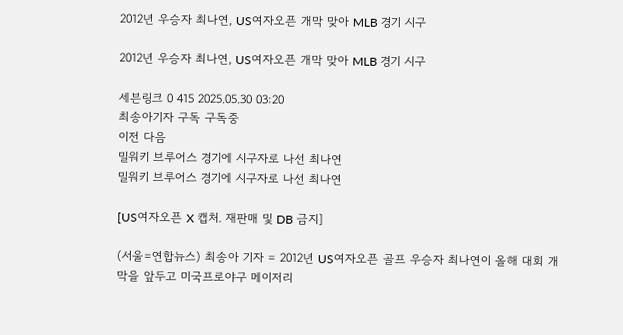2012년 우승자 최나연, US여자오픈 개막 맞아 MLB 경기 시구

2012년 우승자 최나연, US여자오픈 개막 맞아 MLB 경기 시구

세븐링크 0 415 2025.05.30 03:20
최송아기자 구독 구독중
이전 다음
밀워키 브루어스 경기에 시구자로 나선 최나연
밀워키 브루어스 경기에 시구자로 나선 최나연

[US여자오픈 X 캡처. 재판매 및 DB 금지]

(서울=연합뉴스) 최송아 기자 = 2012년 US여자오픈 골프 우승자 최나연이 올해 대회 개막을 앞두고 미국프로야구 메이저리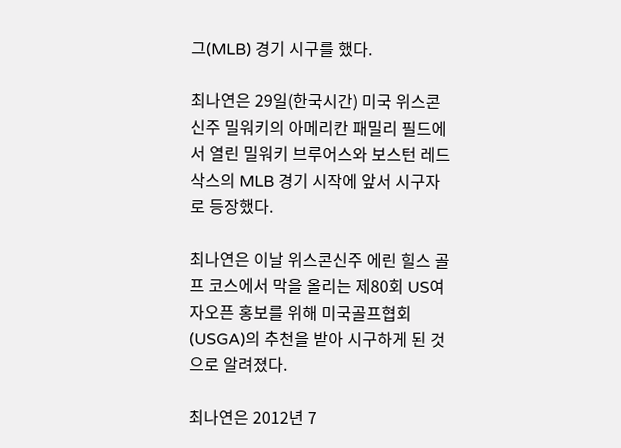그(MLB) 경기 시구를 했다.

최나연은 29일(한국시간) 미국 위스콘신주 밀워키의 아메리칸 패밀리 필드에서 열린 밀워키 브루어스와 보스턴 레드삭스의 MLB 경기 시작에 앞서 시구자로 등장했다.

최나연은 이날 위스콘신주 에린 힐스 골프 코스에서 막을 올리는 제80회 US여자오픈 홍보를 위해 미국골프협회(USGA)의 추천을 받아 시구하게 된 것으로 알려졌다.

최나연은 2012년 7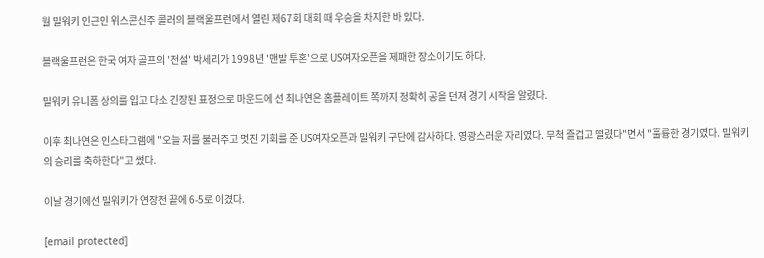월 밀워키 인근인 위스콘신주 콜러의 블랙울프런에서 열린 제67회 대회 때 우승을 차지한 바 있다.

블랙울프런은 한국 여자 골프의 '전설' 박세리가 1998년 '맨발 투혼'으로 US여자오픈을 제패한 장소이기도 하다.

밀워키 유니폼 상의를 입고 다소 긴장된 표정으로 마운드에 선 최나연은 홈플레이트 쪽까지 정확히 공을 던져 경기 시작을 알렸다.

이후 최나연은 인스타그램에 "오늘 저를 불러주고 멋진 기회를 준 US여자오픈과 밀워키 구단에 감사하다. 영광스러운 자리였다. 무척 즐겁고 떨렸다"면서 "훌륭한 경기였다. 밀워키의 승리를 축하한다"고 썼다.

이날 경기에선 밀워키가 연장전 끝에 6-5로 이겼다.

[email protected]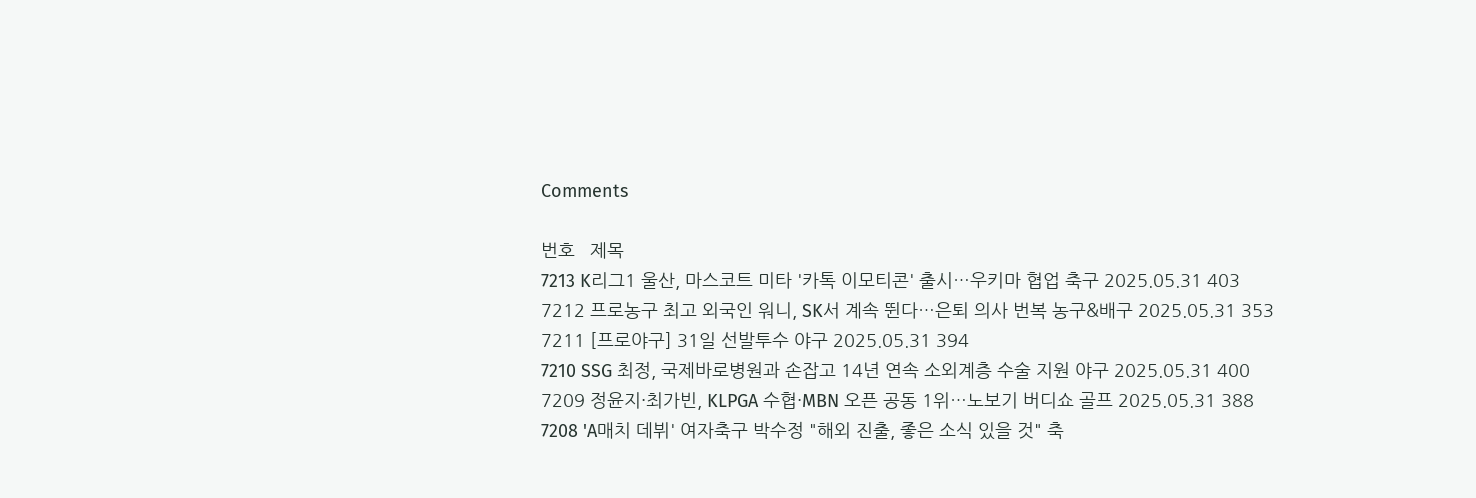Comments

번호   제목
7213 K리그1 울산, 마스코트 미타 '카톡 이모티콘' 출시…우키마 협업 축구 2025.05.31 403
7212 프로농구 최고 외국인 워니, SK서 계속 뛴다…은퇴 의사 번복 농구&배구 2025.05.31 353
7211 [프로야구] 31일 선발투수 야구 2025.05.31 394
7210 SSG 최정, 국제바로병원과 손잡고 14년 연속 소외계층 수술 지원 야구 2025.05.31 400
7209 정윤지·최가빈, KLPGA 수협·MBN 오픈 공동 1위…노보기 버디쇼 골프 2025.05.31 388
7208 'A매치 데뷔' 여자축구 박수정 "해외 진출, 좋은 소식 있을 것" 축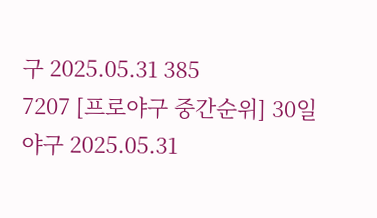구 2025.05.31 385
7207 [프로야구 중간순위] 30일 야구 2025.05.31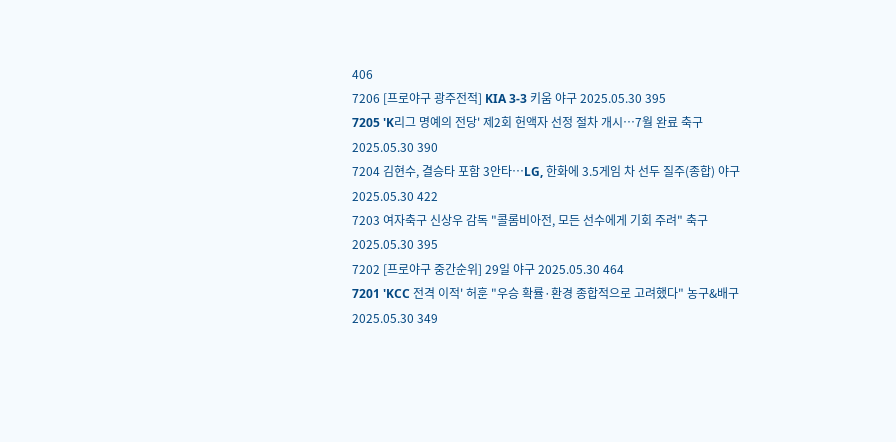406
7206 [프로야구 광주전적] KIA 3-3 키움 야구 2025.05.30 395
7205 'K리그 명예의 전당' 제2회 헌액자 선정 절차 개시…7월 완료 축구 2025.05.30 390
7204 김현수, 결승타 포함 3안타…LG, 한화에 3.5게임 차 선두 질주(종합) 야구 2025.05.30 422
7203 여자축구 신상우 감독 "콜롬비아전, 모든 선수에게 기회 주려" 축구 2025.05.30 395
7202 [프로야구 중간순위] 29일 야구 2025.05.30 464
7201 'KCC 전격 이적' 허훈 "우승 확률·환경 종합적으로 고려했다" 농구&배구 2025.05.30 349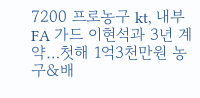7200 프로농구 kt, 내부 FA 가드 이현석과 3년 계약…첫해 1억3천만원 농구&배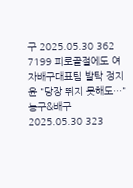구 2025.05.30 362
7199 피로골절에도 여자배구대표팀 발탁 정지윤 "당장 뛰지 못해도…" 농구&배구 2025.05.30 323